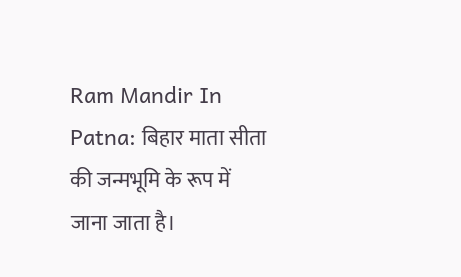Ram Mandir In Patna: बिहार माता सीता की जन्मभूमि के रूप में जाना जाता है।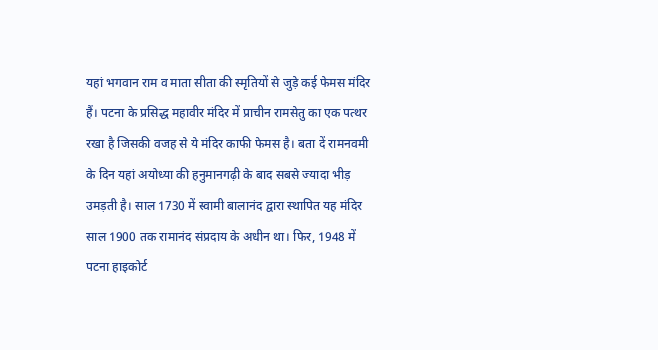यहां भगवान राम व माता सीता की स्मृतियों से जुड़े कई फेमस मंदिर हैं। पटना के प्रसिद्ध महावीर मंदिर में प्राचीन रामसेतु का एक पत्थर रखा है जिसकी वजह से ये मंदिर काफी फेमस है। बता दें रामनवमी के दिन यहां अयोध्या की हनुमानगढ़ी के बाद सबसे ज्यादा भीड़ उमड़ती है। साल 1730 में स्वामी बालानंद द्वारा स्थापित यह मंदिर साल 1900 तक रामानंद संप्रदाय के अधीन था। फिर, 1948 में पटना हाइकोर्ट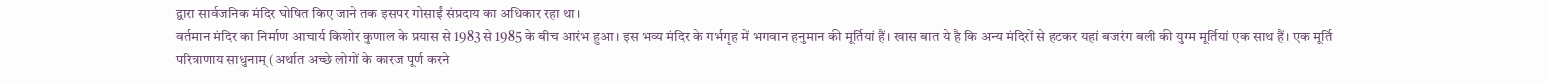द्वारा सार्वजनिक मंदिर घोषित किए जाने तक इसपर गोसाईं संप्रदाय का अधिकार रहा था।
वर्तमान मंदिर का निर्माण आचार्य किशोर कुणाल के प्रयास से 1983 से 1985 के बीच आरंभ हुआ। इस भव्य मंदिर के गर्भगृह में भगवान हनुमान की मूर्तियां हैं। खास बात ये है कि अन्य मंदिरों से हटकर यहां बजरंग बली की युग्म मूर्तियां एक साथ हैं। एक मूर्ति परित्राणाय साधुनाम् (अर्थात अच्छे लोगों के कारज पूर्ण करने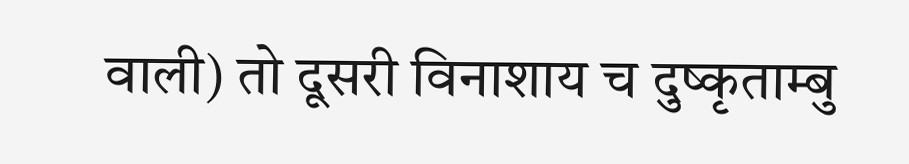वाली) तो दूसरी विनाशाय च दुष्कृताम्बु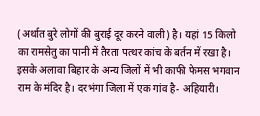(अर्थात बुरे लोगों की बुराई दूर करने वाली) है। यहां 15 किलो का रामसेतु का पानी में तैरता पत्थर कांच के बर्तन में रखा है। इसके अलावा बिहार के अन्य जिलों में भी काफी फेमस भगवान राम के मंदिर है। दरभंगा जिला में एक गांव है- अहियारी।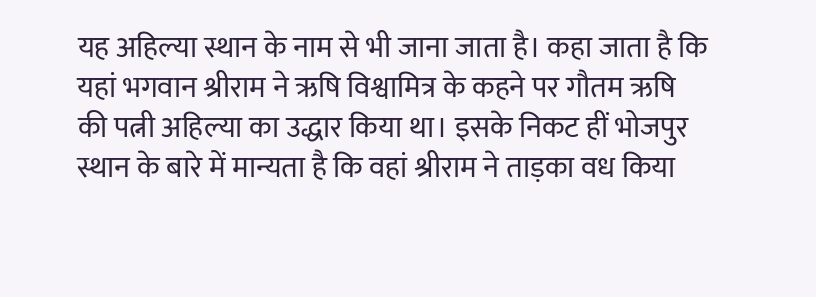यह अहिल्या स्थान के नाम से भी जाना जाता है। कहा जाता है कि यहां भगवान श्रीराम ने ऋषि विश्वामित्र के कहने पर गौतम ऋषि की पत्नी अहिल्या का उद्धार किया था। इसके निकट हीं भोजपुर स्थान के बारे में मान्यता है कि वहां श्रीराम ने ताड़का वध किया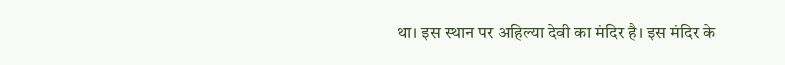था। इस स्थान पर अहिल्या देवी का मंदिर है। इस मंदिर के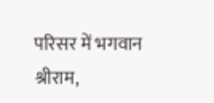परिसर में भगवान श्रीराम,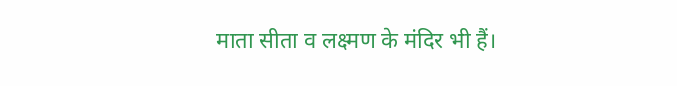माता सीता व लक्ष्मण के मंदिर भी हैं।